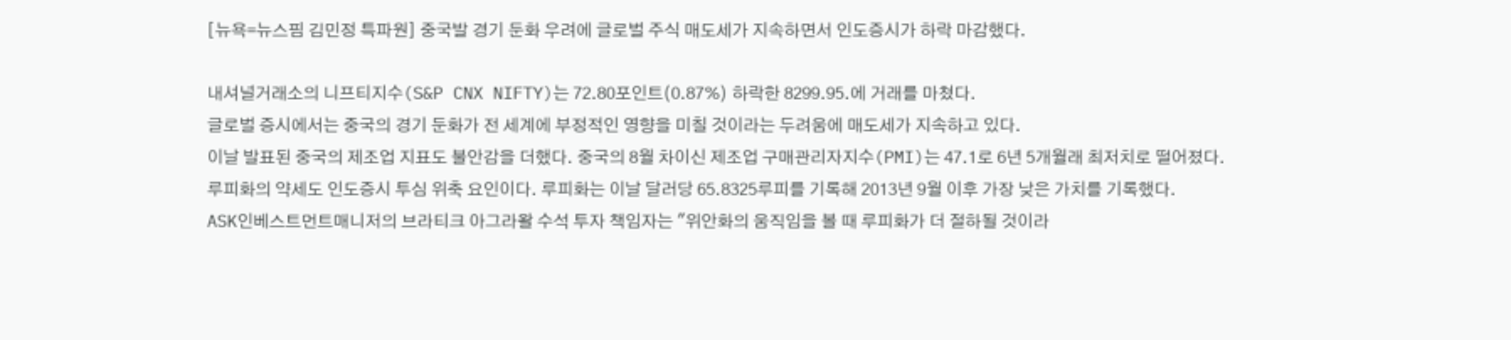[뉴욕=뉴스핌 김민정 특파원] 중국발 경기 둔화 우려에 글로벌 주식 매도세가 지속하면서 인도증시가 하락 마감했다.

내셔널거래소의 니프티지수(S&P CNX NIFTY)는 72.80포인트(0.87%) 하락한 8299.95.에 거래를 마쳤다.
글로벌 증시에서는 중국의 경기 둔화가 전 세계에 부정적인 영향을 미칠 것이라는 두려움에 매도세가 지속하고 있다.
이날 발표된 중국의 제조업 지표도 불안감을 더했다. 중국의 8월 차이신 제조업 구매관리자지수(PMI)는 47.1로 6년 5개월래 최저치로 떨어졌다.
루피화의 약세도 인도증시 투심 위축 요인이다. 루피화는 이날 달러당 65.8325루피를 기록해 2013년 9월 이후 가장 낮은 가치를 기록했다.
ASK인베스트먼트매니저의 브라티크 아그라왈 수석 투자 책임자는 "위안화의 움직임을 볼 때 루피화가 더 절하될 것이라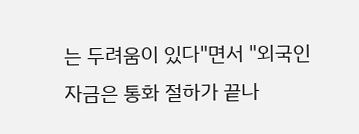는 두려움이 있다"면서 "외국인 자금은 통화 절하가 끝나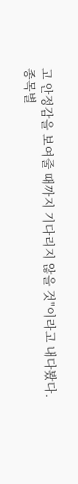고 안정감을 보여줄 때까지 기다리지 않을 것"이라고 내다봤다.
종목별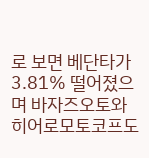로 보면 베단타가 3.81% 떨어졌으며 바자즈오토와 히어로모토코프도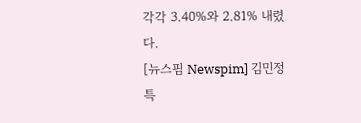각각 3.40%와 2.81% 내렸다.
[뉴스핌 Newspim] 김민정 특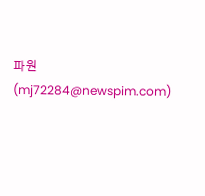파원 (mj72284@newspim.com)